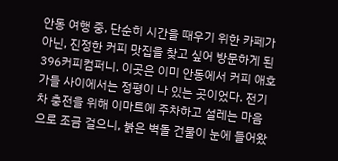안동 여행 중, 단순히 시간을 때우기 위한 카페가 아닌, 진정한 커피 맛집을 찾고 싶어 방문하게 된 396커피컴퍼니. 이곳은 이미 안동에서 커피 애호가들 사이에서는 정평이 나 있는 곳이었다. 전기차 충전을 위해 이마트에 주차하고 설레는 마음으로 조금 걸으니, 붉은 벽돌 건물이 눈에 들어왔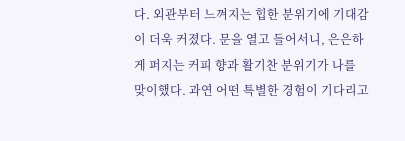다. 외관부터 느껴지는 힙한 분위기에 기대감이 더욱 커졌다. 문을 열고 들어서니, 은은하게 퍼지는 커피 향과 활기찬 분위기가 나를 맞이했다. 과연 어떤 특별한 경험이 기다리고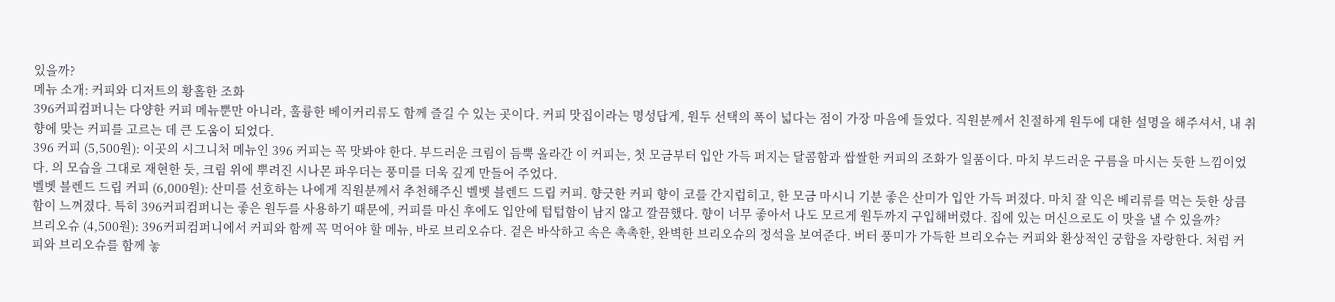있을까?
메뉴 소개: 커피와 디저트의 황홀한 조화
396커피컴퍼니는 다양한 커피 메뉴뿐만 아니라, 훌륭한 베이커리류도 함께 즐길 수 있는 곳이다. 커피 맛집이라는 명성답게, 원두 선택의 폭이 넓다는 점이 가장 마음에 들었다. 직원분께서 친절하게 원두에 대한 설명을 해주셔서, 내 취향에 맞는 커피를 고르는 데 큰 도움이 되었다.
396 커피 (5,500원): 이곳의 시그니처 메뉴인 396 커피는 꼭 맛봐야 한다. 부드러운 크림이 듬뿍 올라간 이 커피는, 첫 모금부터 입안 가득 퍼지는 달콤함과 쌉쌀한 커피의 조화가 일품이다. 마치 부드러운 구름을 마시는 듯한 느낌이었다. 의 모습을 그대로 재현한 듯, 크림 위에 뿌려진 시나몬 파우더는 풍미를 더욱 깊게 만들어 주었다.
벨벳 블렌드 드립 커피 (6,000원): 산미를 선호하는 나에게 직원분께서 추천해주신 벨벳 블렌드 드립 커피. 향긋한 커피 향이 코를 간지럽히고, 한 모금 마시니 기분 좋은 산미가 입안 가득 퍼졌다. 마치 잘 익은 베리류를 먹는 듯한 상큼함이 느껴졌다. 특히 396커피컴퍼니는 좋은 원두를 사용하기 때문에, 커피를 마신 후에도 입안에 텁텁함이 남지 않고 깔끔했다. 향이 너무 좋아서 나도 모르게 원두까지 구입해버렸다. 집에 있는 머신으로도 이 맛을 낼 수 있을까?
브리오슈 (4,500원): 396커피컴퍼니에서 커피와 함께 꼭 먹어야 할 메뉴, 바로 브리오슈다. 겉은 바삭하고 속은 촉촉한, 완벽한 브리오슈의 정석을 보여준다. 버터 풍미가 가득한 브리오슈는 커피와 환상적인 궁합을 자랑한다. 처럼 커피와 브리오슈를 함께 놓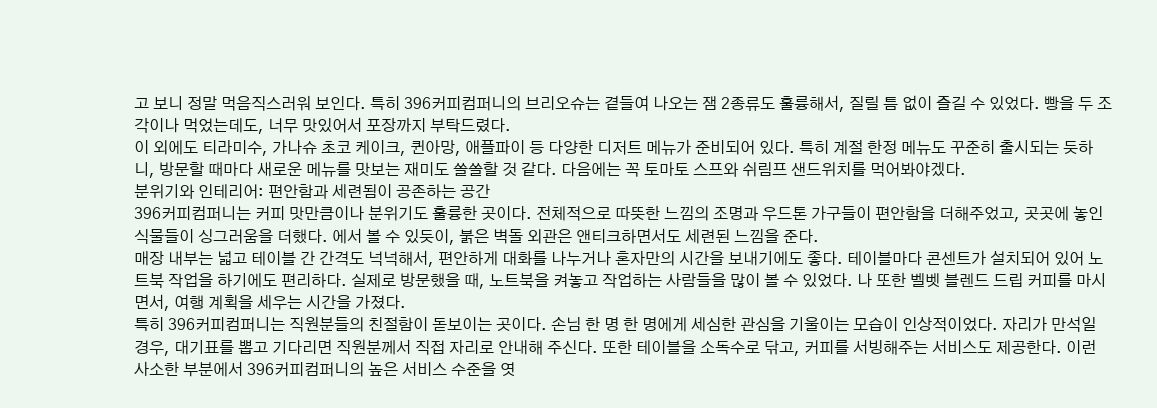고 보니 정말 먹음직스러워 보인다. 특히 396커피컴퍼니의 브리오슈는 곁들여 나오는 잼 2종류도 훌륭해서, 질릴 틈 없이 즐길 수 있었다. 빵을 두 조각이나 먹었는데도, 너무 맛있어서 포장까지 부탁드렸다.
이 외에도 티라미수, 가나슈 초코 케이크, 퀸아망, 애플파이 등 다양한 디저트 메뉴가 준비되어 있다. 특히 계절 한정 메뉴도 꾸준히 출시되는 듯하니, 방문할 때마다 새로운 메뉴를 맛보는 재미도 쏠쏠할 것 같다. 다음에는 꼭 토마토 스프와 쉬림프 샌드위치를 먹어봐야겠다.
분위기와 인테리어: 편안함과 세련됨이 공존하는 공간
396커피컴퍼니는 커피 맛만큼이나 분위기도 훌륭한 곳이다. 전체적으로 따뜻한 느낌의 조명과 우드톤 가구들이 편안함을 더해주었고, 곳곳에 놓인 식물들이 싱그러움을 더했다. 에서 볼 수 있듯이, 붉은 벽돌 외관은 앤티크하면서도 세련된 느낌을 준다.
매장 내부는 넓고 테이블 간 간격도 넉넉해서, 편안하게 대화를 나누거나 혼자만의 시간을 보내기에도 좋다. 테이블마다 콘센트가 설치되어 있어 노트북 작업을 하기에도 편리하다. 실제로 방문했을 때, 노트북을 켜놓고 작업하는 사람들을 많이 볼 수 있었다. 나 또한 벨벳 블렌드 드립 커피를 마시면서, 여행 계획을 세우는 시간을 가졌다.
특히 396커피컴퍼니는 직원분들의 친절함이 돋보이는 곳이다. 손님 한 명 한 명에게 세심한 관심을 기울이는 모습이 인상적이었다. 자리가 만석일 경우, 대기표를 뽑고 기다리면 직원분께서 직접 자리로 안내해 주신다. 또한 테이블을 소독수로 닦고, 커피를 서빙해주는 서비스도 제공한다. 이런 사소한 부분에서 396커피컴퍼니의 높은 서비스 수준을 엿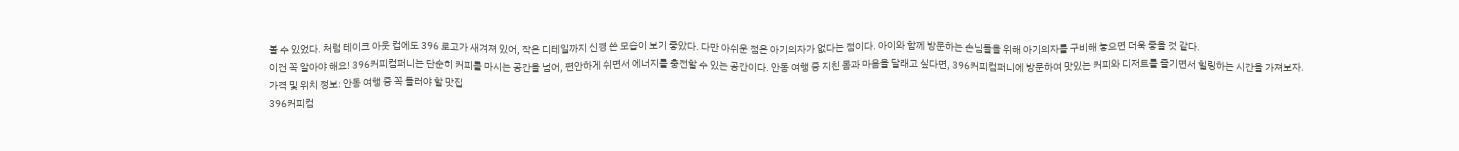볼 수 있었다. 처럼 테이크 아웃 컵에도 396 로고가 새겨져 있어, 작은 디테일까지 신경 쓴 모습이 보기 좋았다. 다만 아쉬운 점은 아기의자가 없다는 점이다. 아이와 함께 방문하는 손님들을 위해 아기의자를 구비해 놓으면 더욱 좋을 것 같다.
이건 꼭 알아야 해요! 396커피컴퍼니는 단순히 커피를 마시는 공간을 넘어, 편안하게 쉬면서 에너지를 충전할 수 있는 공간이다. 안동 여행 중 지친 몸과 마음을 달래고 싶다면, 396커피컴퍼니에 방문하여 맛있는 커피와 디저트를 즐기면서 힐링하는 시간을 가져보자.
가격 및 위치 정보: 안동 여행 중 꼭 들러야 할 맛집
396커피컴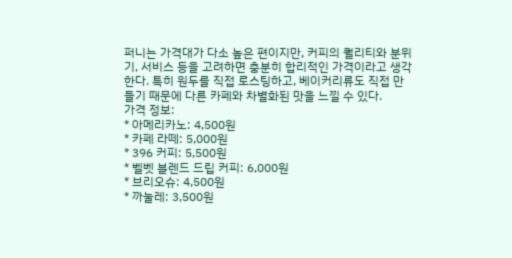퍼니는 가격대가 다소 높은 편이지만, 커피의 퀄리티와 분위기, 서비스 등을 고려하면 충분히 합리적인 가격이라고 생각한다. 특히 원두를 직접 로스팅하고, 베이커리류도 직접 만들기 때문에 다른 카페와 차별화된 맛을 느낄 수 있다.
가격 정보:
* 아메리카노: 4,500원
* 카페 라떼: 5,000원
* 396 커피: 5,500원
* 벨벳 블렌드 드립 커피: 6,000원
* 브리오슈: 4,500원
* 까눌레: 3,500원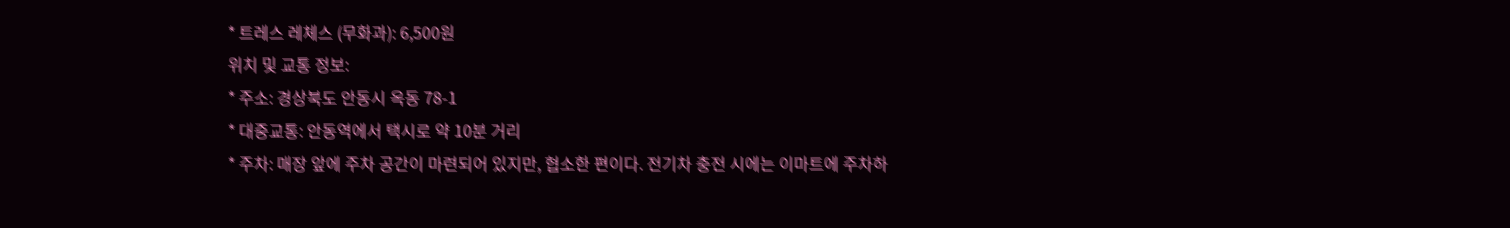* 트레스 레체스 (무화과): 6,500원
위치 및 교통 정보:
* 주소: 경상북도 안동시 옥동 78-1
* 대중교통: 안동역에서 택시로 약 10분 거리
* 주차: 매장 앞에 주차 공간이 마련되어 있지만, 협소한 편이다. 전기차 충전 시에는 이마트에 주차하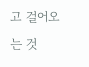고 걸어오는 것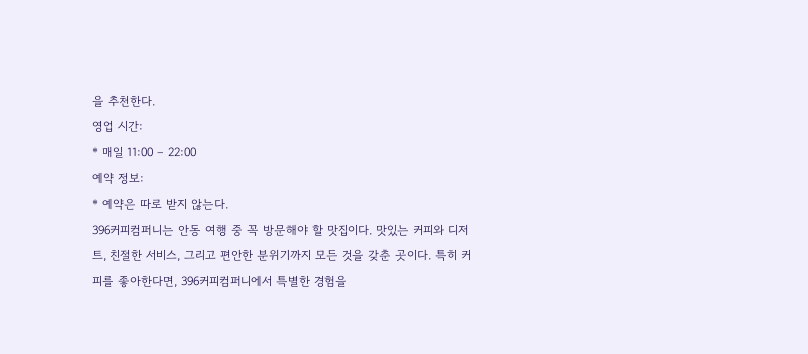을 추천한다.
영업 시간:
* 매일 11:00 – 22:00
예약 정보:
* 예약은 따로 받지 않는다.
396커피컴퍼니는 안동 여행 중 꼭 방문해야 할 맛집이다. 맛있는 커피와 디저트, 친절한 서비스, 그리고 편안한 분위기까지 모든 것을 갖춘 곳이다. 특히 커피를 좋아한다면, 396커피컴퍼니에서 특별한 경험을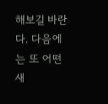해보길 바란다. 다음에는 또 어떤 새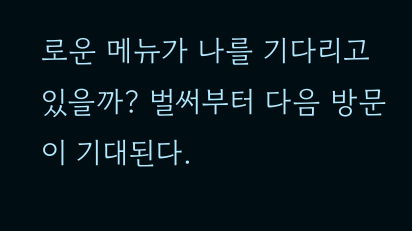로운 메뉴가 나를 기다리고 있을까? 벌써부터 다음 방문이 기대된다.